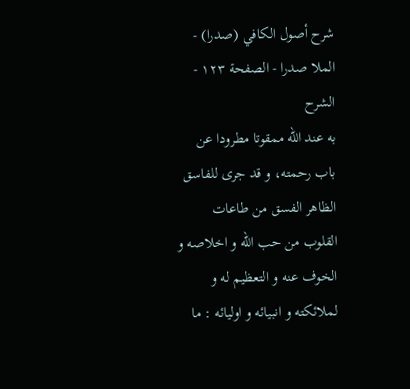شرح أصول الكافي (صدرا) - الملا صدرا - الصفحة ١٢٣ - الشرح
به عند اللّه ممقوتا مطرودا عن باب رحمته، و قد جرى للفاسق الظاهر الفسق من طاعات القلوب من حب اللّه و اخلاصه و الخوف عنه و التعظيم له و لملائكته و انبيائه و اوليائه : ما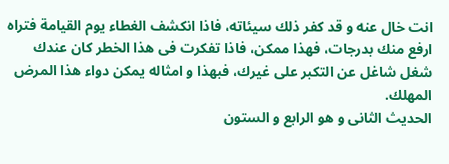انت خال عنه و قد كفر ذلك سيئاته، فاذا انكشف الغطاء يوم القيامة فتراه ارفع منك بدرجات، فهذا ممكن، فاذا تفكرت فى هذا الخطر كان عندك شغل شاغل عن التكبر على غيرك، فبهذا و امثاله يمكن دواء هذا المرض المهلك.
الحديث الثانى و هو الرابع و الستون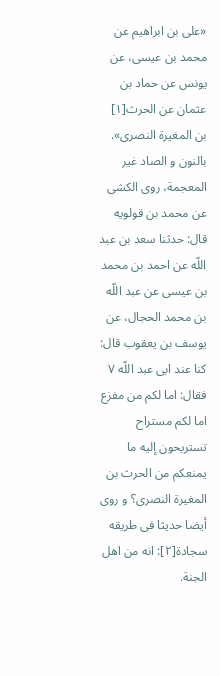«على بن ابراهيم عن محمد بن عيسى، عن يونس عن حماد بن عثمان عن الحرث[١] بن المغيرة النصرى». بالنون و الصاد غير المعجمة، روى الكشى عن محمد بن قولويه قال: حدثنا سعد بن عبد اللّه عن احمد بن محمد بن عيسى عن عبد اللّه بن محمد الحجال، عن يوسف بن يعقوب قال: كنا عند ابى عبد اللّه ٧ فقال: اما لكم من مفزع اما لكم مستراح تستريحون إليه ما يمنعكم من الحرث بن المغيرة النصرى؟ و روى أيضا حديثا فى طريقه سجادة[٢]: انه من اهل الجنة.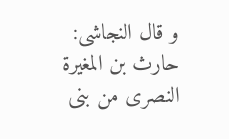و قال النجاشى: حارث بن المغيرة النصرى من بنى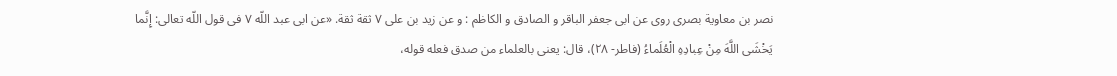نصر بن معاوية بصرى روى عن ابى جعفر الباقر و الصادق و الكاظم : و عن زيد بن على ٧ ثقة ثقة. «عن ابى عبد اللّه ٧ فى قول اللّه تعالى: إِنَّما يَخْشَى اللَّهَ مِنْ عِبادِهِ الْعُلَماءُ (فاطر- ٢٨)، قال: يعنى بالعلماء من صدق فعله قوله،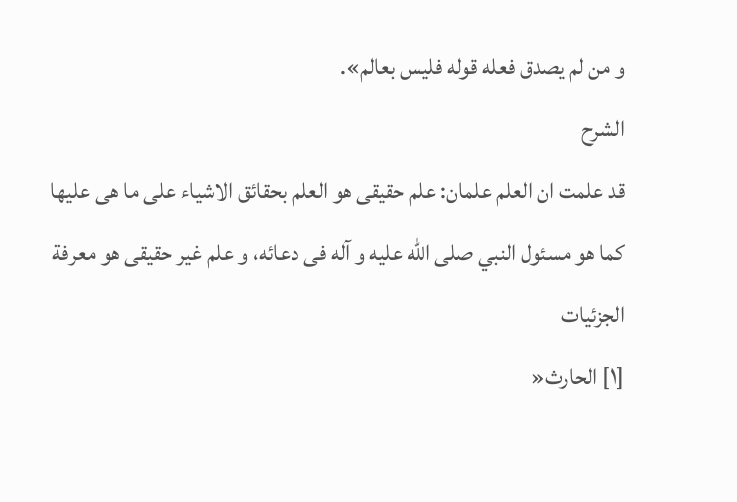و من لم يصدق فعله قوله فليس بعالم».
الشرح
قد علمت ان العلم علمان: علم حقيقى هو العلم بحقائق الاشياء على ما هى عليها كما هو مسئول النبي صلى اللّه عليه و آله فى دعائه، و علم غير حقيقى هو معرفة الجزئيات
[١] الحارث«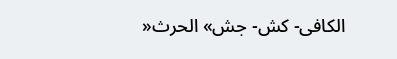الكافى- كش- جش» الحرث«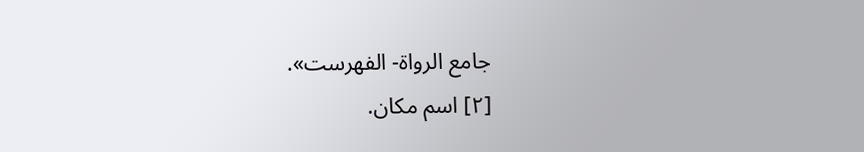جامع الرواة- الفهرست».
[٢] اسم مكان.